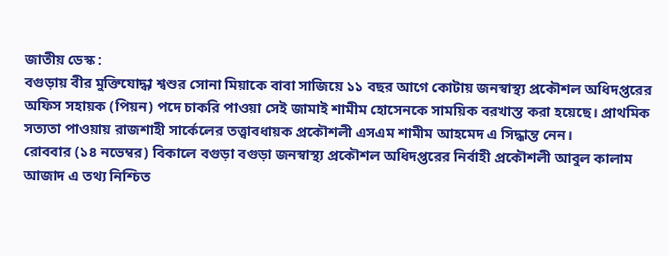জাতীয় ডেস্ক :
বগুড়ায় বীর মুক্তিযোদ্ধা শ্বশুর সোনা মিয়াকে বাবা সাজিয়ে ১১ বছর আগে কোটায় জনস্বাস্থ্য প্রকৌশল অধিদপ্তরের অফিস সহায়ক (পিয়ন) পদে চাকরি পাওয়া সেই জামাই শামীম হোসেনকে সাময়িক বরখাস্ত করা হয়েছে। প্রাথমিক সত্যতা পাওয়ায় রাজশাহী সার্কেলের তত্ত্বাবধায়ক প্রকৌশলী এসএম শামীম আহমেদ এ সিদ্ধান্ত নেন।
রোববার (১৪ নভেম্বর) বিকালে বগুড়া বগুড়া জনস্বাস্থ্য প্রকৌশল অধিদপ্তরের নির্বাহী প্রকৌশলী আবুল কালাম আজাদ এ তথ্য নিশ্চিত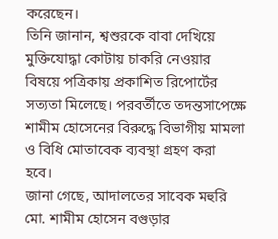করেছেন।
তিনি জানান, শ্বশুরকে বাবা দেখিয়ে মুক্তিযোদ্ধা কোটায় চাকরি নেওয়ার বিষয়ে পত্রিকায় প্রকাশিত রিপোর্টের সত্যতা মিলেছে। পরবর্তীতে তদন্তসাপেক্ষে শামীম হোসেনের বিরুদ্ধে বিভাগীয় মামলা ও বিধি মোতাবেক ব্যবস্থা গ্রহণ করা হবে।
জানা গেছে, আদালতের সাবেক মহুরি মো. শামীম হোসেন বগুড়ার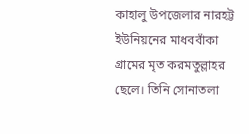কাহালু উপজেলার নারহট্ট ইউনিয়নের মাধববাঁকা গ্রামের মৃত করমতুল্লাহর ছেলে। তিনি সোনাতলা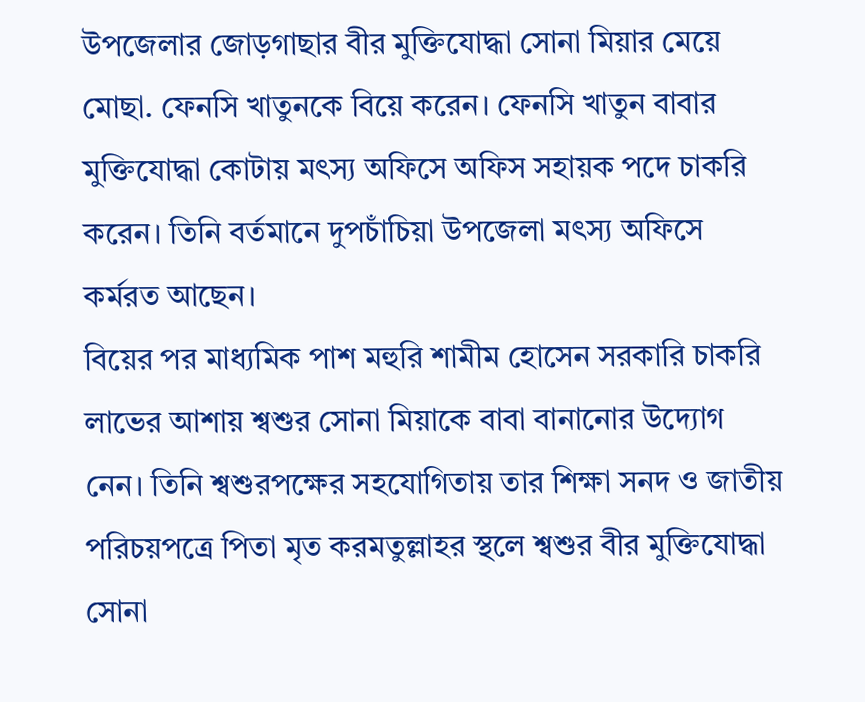উপজেলার জোড়গাছার বীর মুক্তিযোদ্ধা সোনা মিয়ার মেয়ে মোছা. ফেনসি খাতুনকে বিয়ে করেন। ফেনসি খাতুন বাবার মুক্তিযোদ্ধা কোটায় মৎস্য অফিসে অফিস সহায়ক পদে চাকরি করেন। তিনি বর্তমানে দুপচাঁচিয়া উপজেলা মৎস্য অফিসে কর্মরত আছেন।
বিয়ের পর মাধ্যমিক পাশ মহুরি শামীম হোসেন সরকারি চাকরি লাভের আশায় শ্বশুর সোনা মিয়াকে বাবা বানানোর উদ্যোগ নেন। তিনি শ্বশুরপক্ষের সহযোগিতায় তার শিক্ষা সনদ ও জাতীয় পরিচয়পত্রে পিতা মৃত করমতুল্লাহর স্থলে শ্বশুর বীর মুক্তিযোদ্ধা সোনা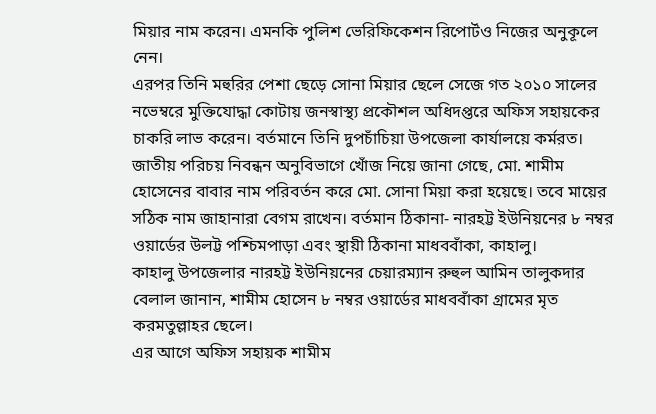মিয়ার নাম করেন। এমনকি পুলিশ ভেরিফিকেশন রিপোর্টও নিজের অনুকূলে নেন।
এরপর তিনি মহুরির পেশা ছেড়ে সোনা মিয়ার ছেলে সেজে গত ২০১০ সালের নভেম্বরে মুক্তিযোদ্ধা কোটায় জনস্বাস্থ্য প্রকৌশল অধিদপ্তরে অফিস সহায়কের চাকরি লাভ করেন। বর্তমানে তিনি দুপচাঁচিয়া উপজেলা কার্যালয়ে কর্মরত।
জাতীয় পরিচয় নিবন্ধন অনুবিভাগে খোঁজ নিয়ে জানা গেছে, মো. শামীম হোসেনের বাবার নাম পরিবর্তন করে মো. সোনা মিয়া করা হয়েছে। তবে মায়ের সঠিক নাম জাহানারা বেগম রাখেন। বর্তমান ঠিকানা- নারহট্ট ইউনিয়নের ৮ নম্বর ওয়ার্ডের উলট্ট পশ্চিমপাড়া এবং স্থায়ী ঠিকানা মাধববাঁকা, কাহালু।
কাহালু উপজেলার নারহট্ট ইউনিয়নের চেয়ারম্যান রুহুল আমিন তালুকদার বেলাল জানান, শামীম হোসেন ৮ নম্বর ওয়ার্ডের মাধববাঁকা গ্রামের মৃত করমতুল্লাহর ছেলে।
এর আগে অফিস সহায়ক শামীম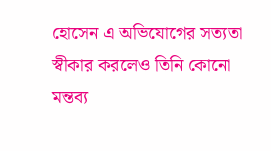হোসেন এ অভিযোগের সত্যতা স্বীকার করলেও তিনি কোনো মন্তব্য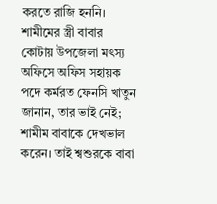করতে রাজি হননি।
শামীমের স্ত্রী বাবার কোটায় উপজেলা মৎস্য অফিসে অফিস সহায়ক পদে কর্মরত ফেনসি খাতুন জানান, তার ভাই নেই; শামীম বাবাকে দেখভাল করেন। তাই শ্বশুরকে বাবা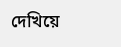দেখিয়ে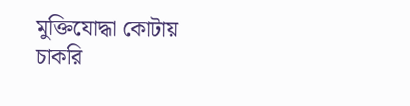মুক্তিযোদ্ধা কোটায় চাকরি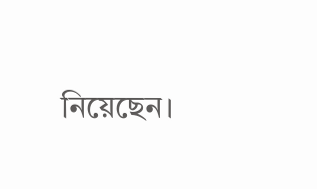নিয়েছেন।